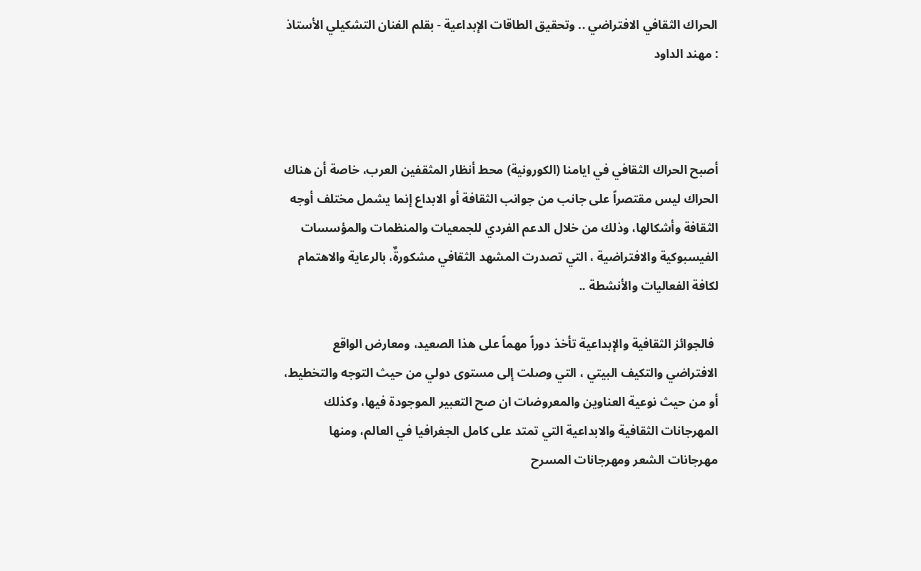الحراك الثقافي الافتراضي .. وتحقيق الطاقات الإبداعية - بقلم الفنان التشكيلي الأستاذ : مهند الداود



أصبح الحراك الثقافي في ايامنا (الكورونية) محط أنظار المثقفين العرب، خاصة أن هناك الحراك ليس مقتصراً على جانب من جوانب الثقافة أو الابداع إنما يشمل مختلف أوجه الثقافة وأشكالها، وذلك من خلال الدعم الفردي للجمعيات والمنظمات والمؤسسات الفيسبوكية والافتراضية ، التي تصدرت المشهد الثقافي مشكورةٌ، بالرعاية والاهتمام لكافة الفعاليات والأنشطة ..

 فالجوائز الثقافية والإبداعية تأخذ دوراً مهماً على هذا الصعيد، ومعارض الواقع الافتراضي والتكيف البيتي ، التي وصلت إلى مستوى دولي من حيث التوجه والتخطيط، أو من حيث نوعية العناوين والمعروضات ان صح التعبير الموجودة فيها، وكذلك المهرجانات الثقافية والابداعية التي تمتد على كامل الجغرافيا في العالم، ومنها مهرجانات الشعر ومهرجانات المسرح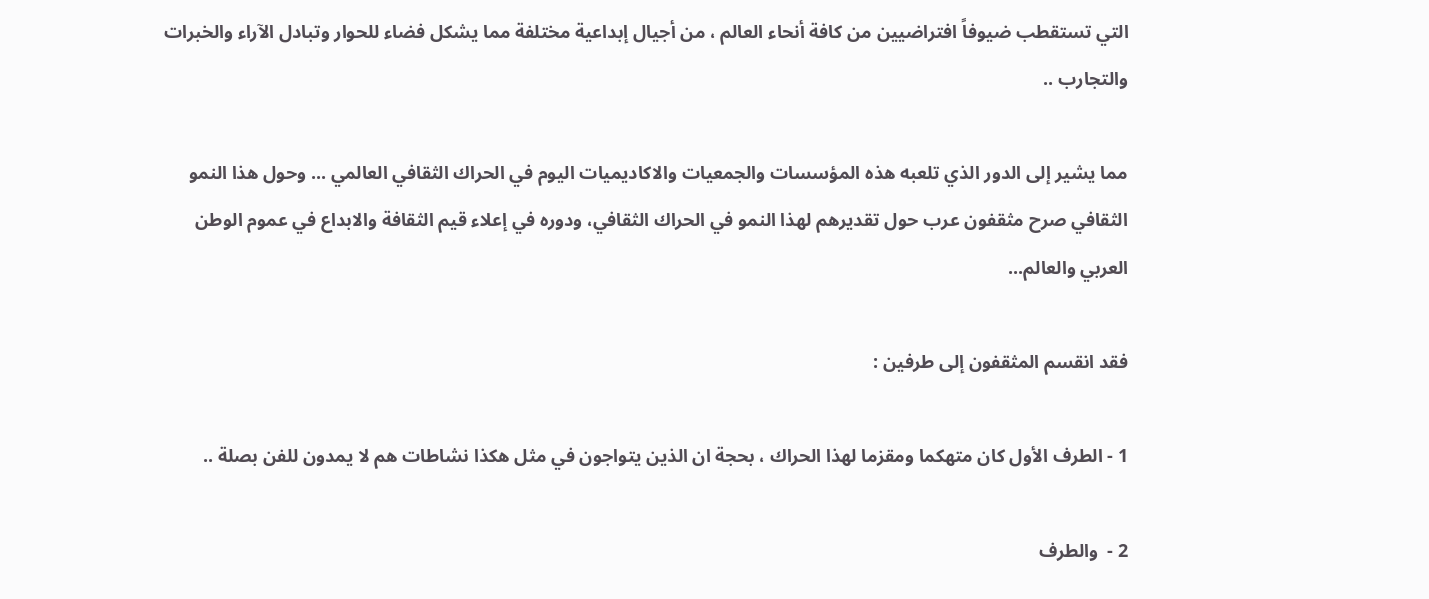التي تستقطب ضيوفاً افتراضيين من كافة أنحاء العالم ، من أجيال إبداعية مختلفة مما يشكل فضاء للحوار وتبادل الآراء والخبرات والتجارب ..

مما يشير إلى الدور الذي تلعبه هذه المؤسسات والجمعيات والاكاديميات اليوم في الحراك الثقافي العالمي ... وحول هذا النمو الثقافي صرح مثقفون عرب حول تقديرهم لهذا النمو في الحراك الثقافي، ودوره في إعلاء قيم الثقافة والابداع في عموم الوطن العربي والعالم...

فقد انقسم المثقفون إلى طرفين :

1 - الطرف الأول كان متهكما ومقزما لهذا الحراك ، بحجة ان الذين يتواجون في مثل هكذا نشاطات هم لا يمدون للفن بصلة ..

2 -  والطرف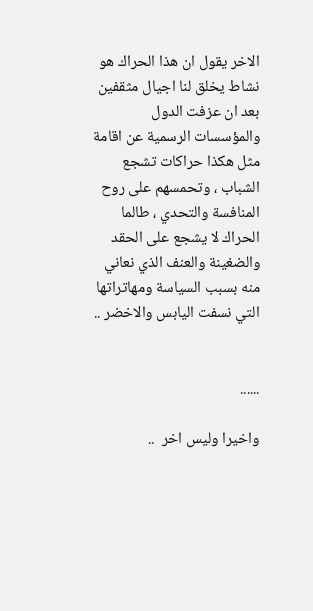الاخر يقول ان هذا الحراك هو نشاط يخلق لنا اجيال مثقفين بعد ان عزفت الدول والمؤسسات الرسمية عن اقامة مثل هكذا حراكات تشجع الشباب ، وتحمسهم على روح المنافسة والتحدي ، طالما الحراك لا يشجع على الحقد والضغينة والعنف الذي نعاني منه بسبب السياسة ومهاتراتها التي نسفت اليابس والاخضر ..


......

واخيرا وليس اخر  ..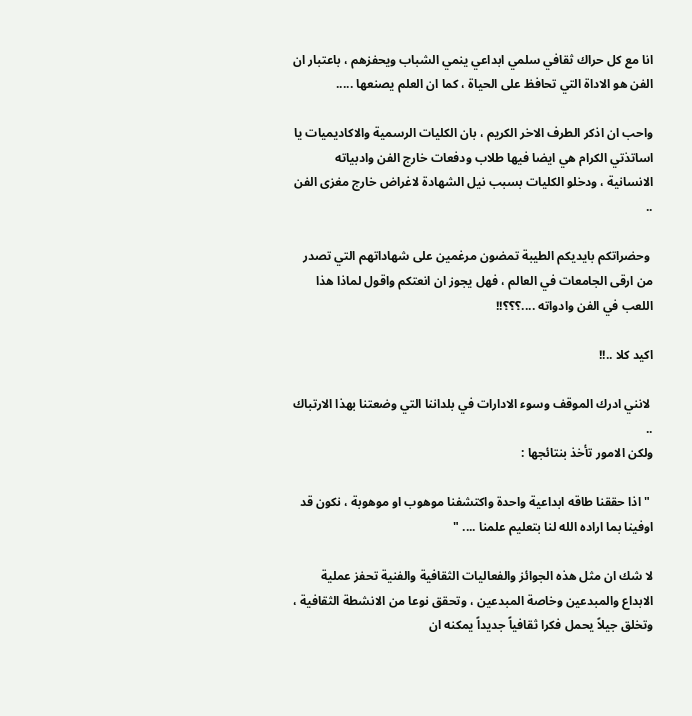انا مع كل حراك ثقافي سلمي ابداعي ينمي الشباب ويحفزهم ، باعتبار ان الفن هو الاداة التي تحافظ على الحياة ، كما ان العلم يصنعها .....

واحب ان اذكر الطرف الاخر الكريم ، بان الكليات الرسمية والاكاديميات يا اساتذتي الكرام هي ايضا فيها طلاب ودفعات خارج الفن وادبياته الانسانية ، ودخلو الكليات بسبب نيل الشهادة لاغراض خارج مغزى الفن ..

 وحضراتكم بايديكم الطيبة تمضون مرغمين على شهاداتهم التي تصدر من ارقى الجامعات في العالم ، فهل يجوز ان انعتكم واقول لماذا هذا اللعب في الفن وادواته ....؟؟؟!!

اكيد كلا ..!!

 لانني ادرك الموقف وسوء الادارات في بلداننا التي وضعتنا بهذا الارتباك ..
ولكن الامور تأخذ بنتائجها :

 " اذا حققنا طاقه ابداعية واحدة واكتشفنا موهوب او موهوبة ، نكون قد اوفينا بما اراده الله لنا بتعليم علمنا .... "

لا شك ان مثل هذه الجوائز والفعاليات الثقافية والفنية تحفز عملية الابداع والمبدعين وخاصة المبدعين ، وتحقق نوعا من الانشطة الثقافية ، وتخلق جيلاً يحمل فكرا ثقافياً جديداً يمكنه ان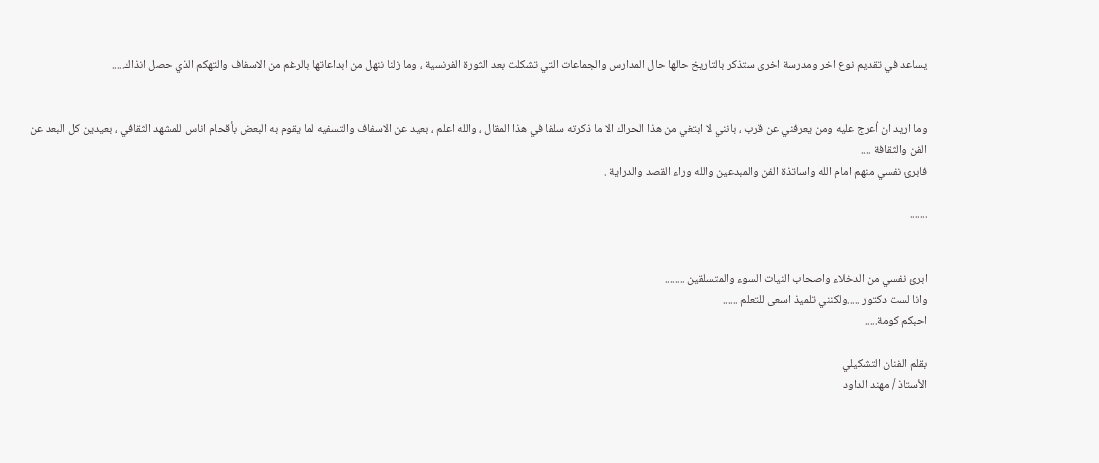يساعد في تقديم نوع اخر ومدرسة اخرى ستذكر بالتاريخ حالها حال المدارس والجماعات التي تشكلت بعد الثورة الفرنسية ، وما زلنا ننهل من ابداعاتها بالرغم من الاسفاف والتهكم الذي حصل انذاك.....


وما اريد ان اُعرج عليه ومن يعرفني عن قرب ، بانني لا ابتغي من هذا الحراك الا ما ذكرته سلفا في هذا المقال ، والله اعلم ، بعيد عن الاسفاف والتسفيه لما يقوم به البعض بأقحام اناس للمشهد الثقافي ، بعيدين كل البعد عن الفن والثقافة ....
فابرئ نفسي منهم امام الله واساتذة الفن والمبدعين والله وراء القصد والدراية .

.......


ابرئ نفسي من الدخلاء واصحاب النيات السوء والمتسلقين ........
وانا لست دكتور .....ولكنني تلميذ اسعى للتعلم ......
احبكم كومة.....

بقلم الفنان التشكيلي
الأستاذ / مهند الداود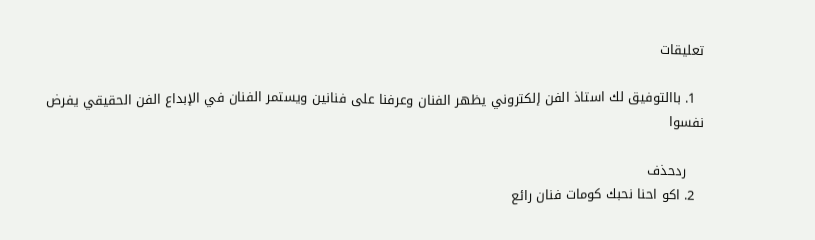تعليقات

  1. باالتوفيق لك استاذ الفن إلكتروني يظهر الفنان وعرفنا على فنانين ويستمر الفنان في الإبداع الفن الحقيقي يفرض نفسوا

    ردحذف
  2. اكو احنا نحبك كومات فنان رائع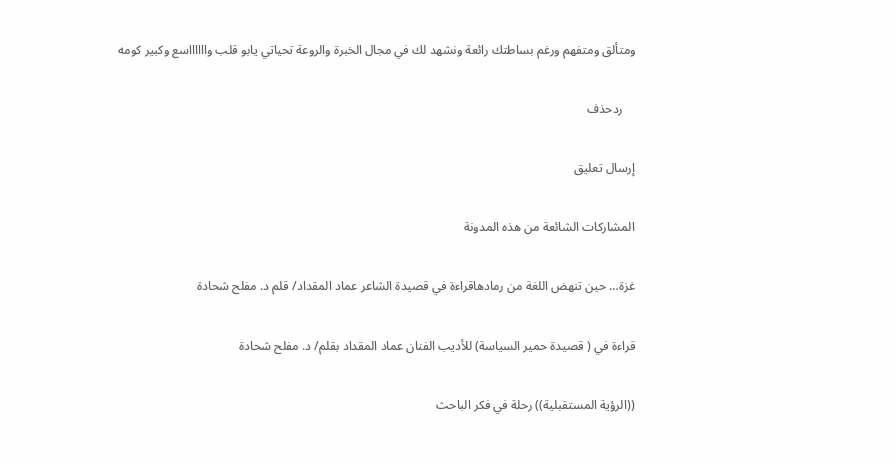ومتألق ومتفهم ورغم بساطتك رائعة ونشهد لك في مجال الخبرة والروعة تحياتي يابو قلب وااااااسع وكبير كومه

    ردحذف

إرسال تعليق

المشاركات الشائعة من هذه المدونة

غزة… حين تنهض اللغة من رمادهاقراءة في قصيدة الشاعر عماد المقداد/ قلم د. مفلح شحادة

قراءة في ( قصيدة حمير السياسة) للأديب الفنان عماد المقداد بقلم/ د. مفلح شحادة

((الرؤية المستقبلية)) رحلة في فكر الباحث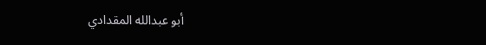أبو عبدالله المقدادي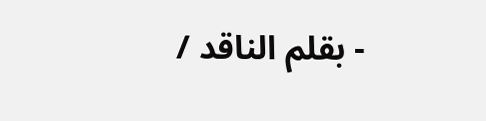- بقلم الناقد /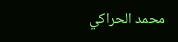محمد الحراكي